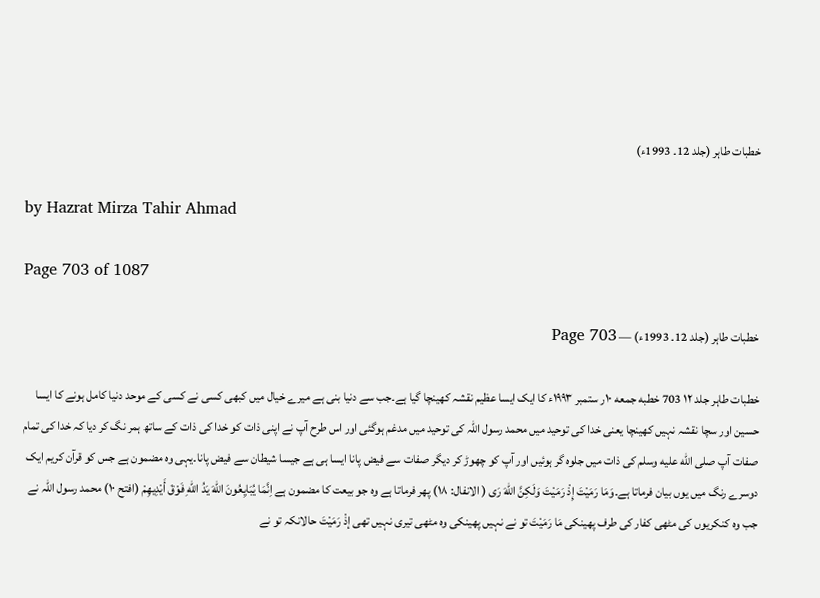خطبات طاہر (جلد 12۔ 1993ء)

by Hazrat Mirza Tahir Ahmad

Page 703 of 1087

خطبات طاہر (جلد 12۔ 1993ء) — Page 703

خطبات طاہر جلد ۱۲ 703 خطبه جمعه ۱۰ر ستمبر ۱۹۹۳ء کا ایک ایسا عظیم نقشہ کھینچا گیا ہے۔جب سے دنیا بنی ہے میرے خیال میں کبھی کسی نے کسی کے موحد دنیا کامل ہونے کا ایسا حسین اور سچا نقشہ نہیں کھینچا یعنی خدا کی توحید میں محمد رسول اللہ کی توحید میں مدغم ہوگئی اور اس طرح آپ نے اپنی ذات کو خدا کی ذات کے ساتھ ہمر نگ کر دیا کہ خدا کی تمام صفات آپ صلى الله عليه وسلم کی ذات میں جلوہ گر ہوئیں اور آپ کو چھوڑ کر دیگر صفات سے فیض پانا ایسا ہی ہے جیسا شیطان سے فیض پانا۔یہی وہ مضمون ہے جس کو قرآن کریم ایک دوسرے رنگ میں یوں بیان فرماتا ہے۔وَمَا رَمَيْتَ إِذْ رَمَيْتَ وَلَكِنَّ اللهَ رَى ( الانفال: ۱۸) پھر فرماتا ہے وہ جو بیعت کا مضمون ہے اِنَّمَا يُبَايِعُونَ اللهَ يَدُ اللهِ فَوْقَ أَيْدِيهِمْ (افتح ۱۰) محمد رسول اللہ نے جب وہ کنکریوں کی مٹھی کفار کی طرف پھینکی مَا رَمَيْتَ تو نے نہیں پھینکی وہ مٹھی تیری نہیں تھی إذْ رَمَيْتَ حالانکہ تو نے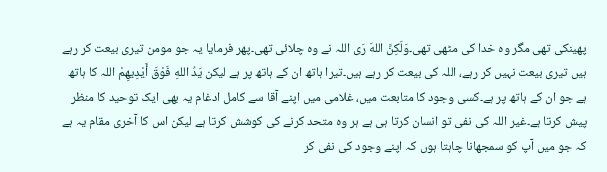پھینکی تھی مگر وہ خدا کی مٹھی تھی۔وَلَكِنَّ اللهَ رَی اللہ نے وہ چلائی تھی۔پھر فرمایا یہ جو مومن تیری بیعت کر رہے ہیں تیری بیعت نہیں کر رہے، اللہ کی بیعت کر رہے ہیں۔تیرا ہاتھ ان کے ہاتھ پر ہے لیکن يَدُ اللهِ فَوْقَ أَيْدِيهِمْ اللہ کا ہاتھ ہے جو ان کے ہاتھ پر ہے۔کسی وجود کا متابعت میں، غلامی میں اپنے آقا سے کامل ادغام یہ بھی ایک توحید کا منظر پیش کرتا ہے۔غیر اللہ کی نفی تو انسان کرتا ہی ہے ہر وہ متحد کرنے کی کوشش کرتا ہے لیکن اس کا آخری مقام یہ ہے کہ جو میں آپ کو سمجھانا چاہتا ہوں کہ اپنے وجود کی نفی کر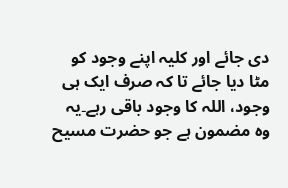دی جائے اور کلیہ اپنے وجود کو مٹا دیا جائے تا کہ صرف ایک ہی وجود، اللہ کا وجود باقی رہے۔یہ وہ مضمون ہے جو حضرت مسیح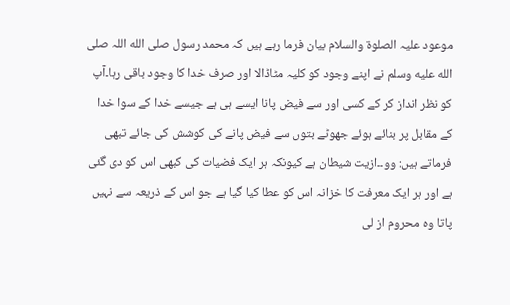موعود علیہ الصلوۃ والسلام بیان فرما رہے ہیں کہ محمد رسول صلى الله اللہ صلى الله عليه وسلم نے اپنے وجود کو کلیہ مٹاڈالا اور صرف خدا کا وجود باقی رہا۔آپ کو نظر انداز کر کے کسی اور سے فیض پانا ایسے ہی ہے جیسے خدا کے سوا خدا کے مقابل پر بنائے ہوئے جھوٹے بتوں سے فیض پانے کی کوشش کی جائے تبھی فرماتے ہیں: وو۔۔ازیت شیطان ہے کیونکہ ہر ایک فضیات کی کبھی اس کو دی گئی ہے اور ہر ایک معرفت کا خزانہ اس کو عطا کیا گیا ہے جو اس کے ذریعہ سے نہیں پاتا وہ محروم از لی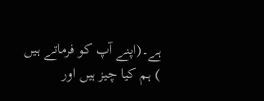ہے۔(اپنے آپ کو فرماتے ہیں ) ہم کیا چیز ہیں اور